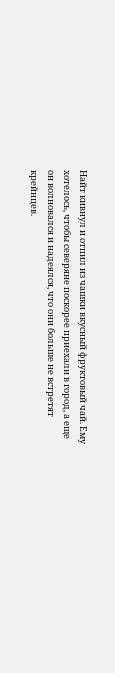Найт кивнул и отпил из чашки вкусный фруктовый чай. Ему хотелось, чтобы северяне поскорее приехали в город, а еще он волновался и надеялся, что они больше не встретят крейнцев.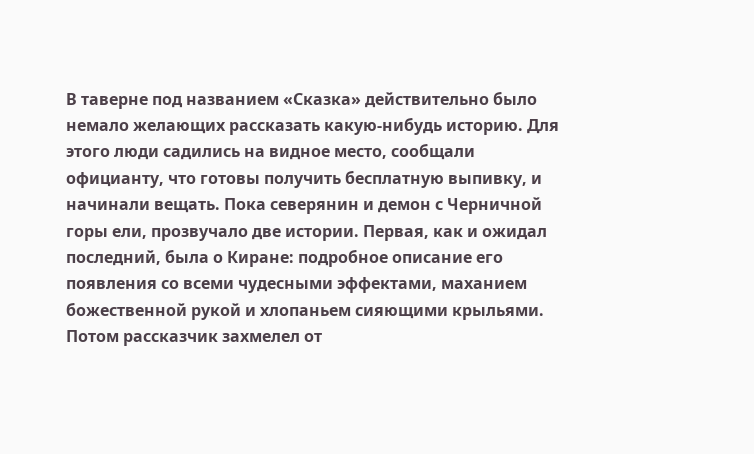В таверне под названием «Сказка» действительно было немало желающих рассказать какую-нибудь историю. Для этого люди садились на видное место, сообщали официанту, что готовы получить бесплатную выпивку, и начинали вещать. Пока северянин и демон с Черничной горы ели, прозвучало две истории. Первая, как и ожидал последний, была о Киране: подробное описание его появления со всеми чудесными эффектами, маханием божественной рукой и хлопаньем сияющими крыльями. Потом рассказчик захмелел от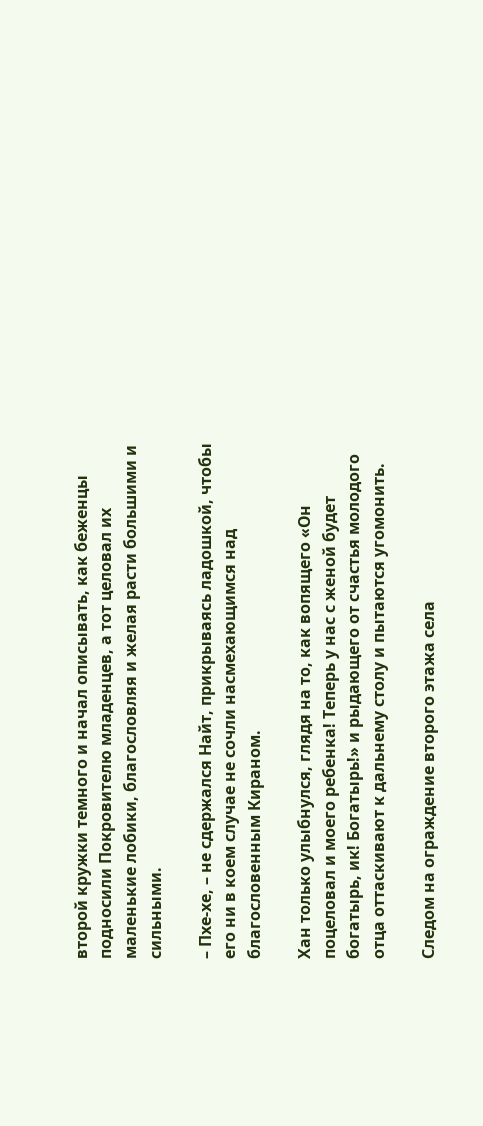второй кружки темного и начал описывать, как беженцы подносили Покровителю младенцев, а тот целовал их маленькие лобики, благословляя и желая расти большими и сильными.

– Пхе-хе, – не сдержался Найт, прикрываясь ладошкой, чтобы его ни в коем случае не сочли насмехающимся над благословенным Кираном.

Хан только улыбнулся, глядя на то, как вопящего «Он поцеловал и моего ребенка! Теперь у нас с женой будет богатырь, ик! Богатырь!» и рыдающего от счастья молодого отца оттаскивают к дальнему столу и пытаются угомонить.

Следом на ограждение второго этажа села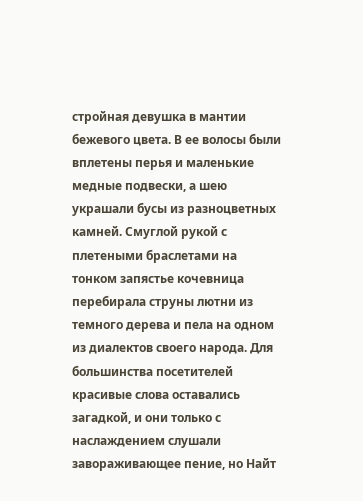стройная девушка в мантии бежевого цвета. В ее волосы были вплетены перья и маленькие медные подвески, а шею украшали бусы из разноцветных камней. Смуглой рукой с плетеными браслетами на тонком запястье кочевница перебирала струны лютни из темного дерева и пела на одном из диалектов своего народа. Для большинства посетителей красивые слова оставались загадкой, и они только с наслаждением слушали завораживающее пение, но Найт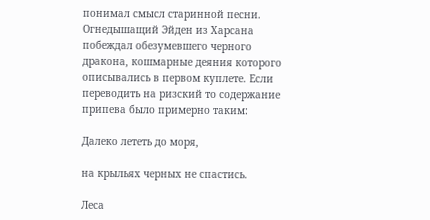понимал смысл старинной песни. Огнедышащий Эйден из Харсана побеждал обезумевшего черного дракона, кошмарные деяния которого описывались в первом куплете. Если переводить на ризский то содержание припева было примерно таким:

Далеко лететь до моря,

на крыльях черных не спастись.

Леса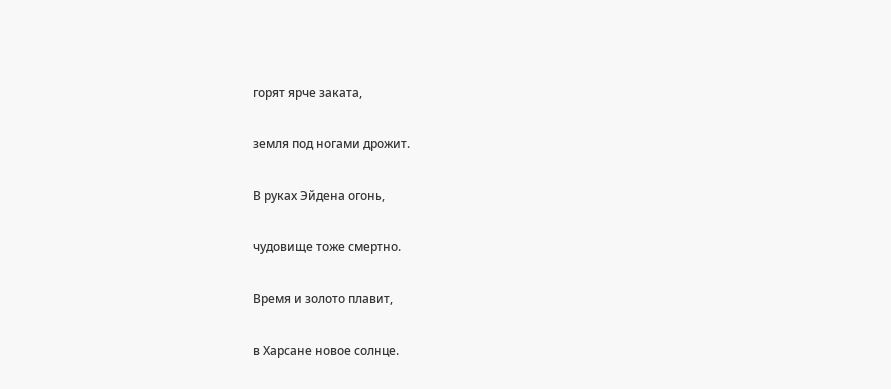горят ярче заката,

земля под ногами дрожит.

В руках Эйдена огонь,

чудовище тоже смертно.

Время и золото плавит,

в Харсане новое солнце.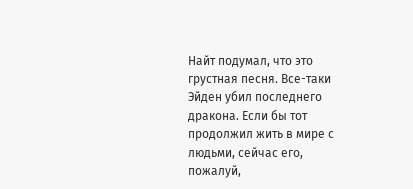Найт подумал, что это грустная песня. Все-таки Эйден убил последнего дракона. Если бы тот продолжил жить в мире с людьми, сейчас его, пожалуй,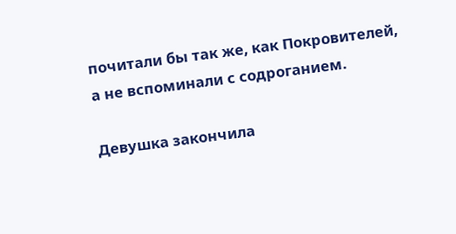почитали бы так же, как Покровителей, а не вспоминали с содроганием.

Девушка закончила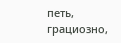петь, грациозно,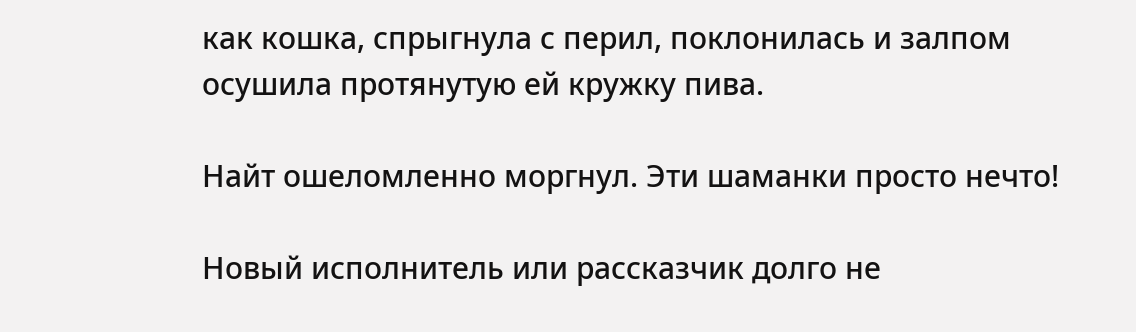как кошка, спрыгнула с перил, поклонилась и залпом осушила протянутую ей кружку пива.

Найт ошеломленно моргнул. Эти шаманки просто нечто!

Новый исполнитель или рассказчик долго не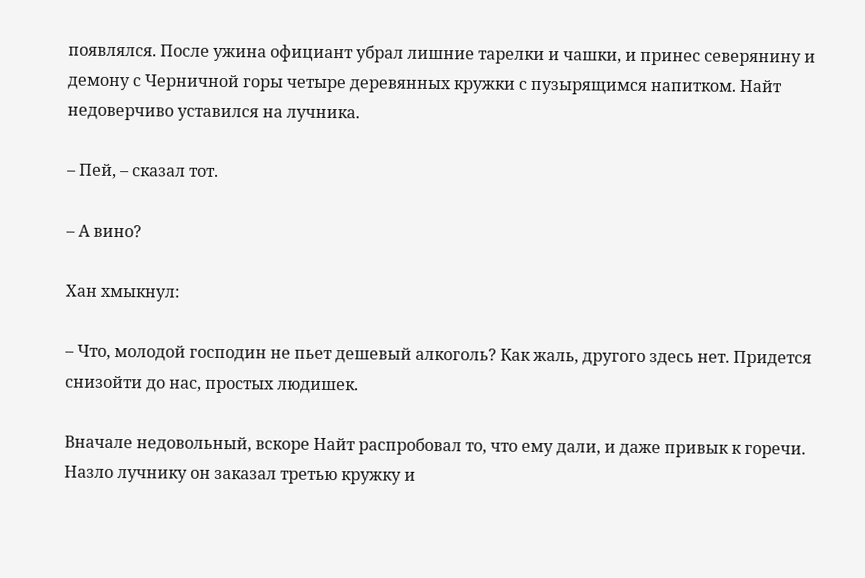появлялся. После ужина официант убрал лишние тарелки и чашки, и принес северянину и демону с Черничной горы четыре деревянных кружки с пузырящимся напитком. Найт недоверчиво уставился на лучника.

– Пей, – сказал тот.

– А вино?

Хан хмыкнул:

– Что, молодой господин не пьет дешевый алкоголь? Как жаль, другого здесь нет. Придется снизойти до нас, простых людишек.

Вначале недовольный, вскоре Найт распробовал то, что ему дали, и даже привык к горечи. Назло лучнику он заказал третью кружку и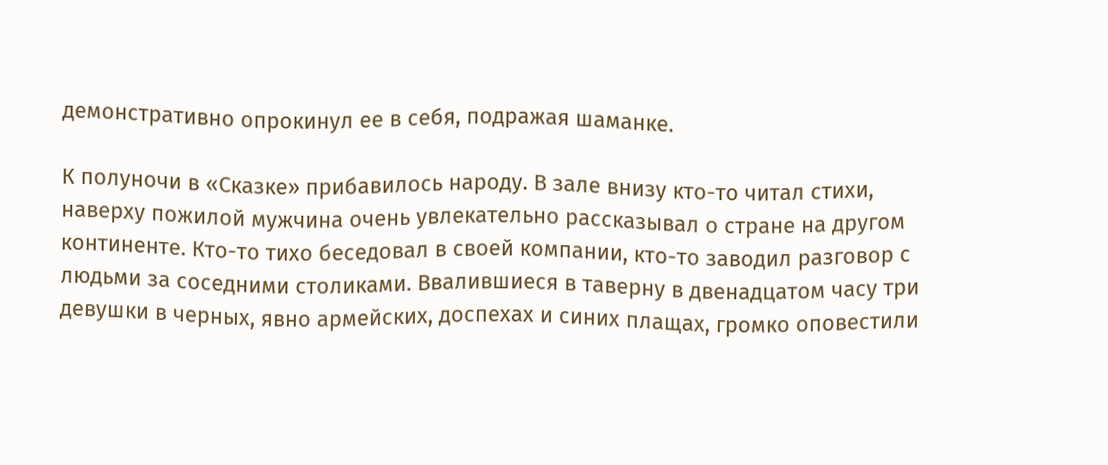демонстративно опрокинул ее в себя, подражая шаманке.

К полуночи в «Сказке» прибавилось народу. В зале внизу кто-то читал стихи, наверху пожилой мужчина очень увлекательно рассказывал о стране на другом континенте. Кто-то тихо беседовал в своей компании, кто-то заводил разговор с людьми за соседними столиками. Ввалившиеся в таверну в двенадцатом часу три девушки в черных, явно армейских, доспехах и синих плащах, громко оповестили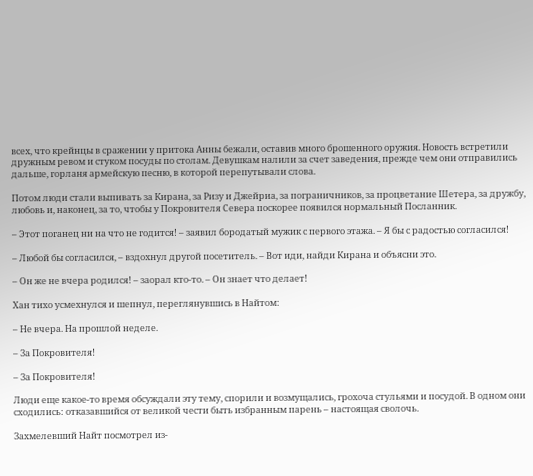всех, что крейнцы в сражении у притока Анны бежали, оставив много брошенного оружия. Новость встретили дружным ревом и стуком посуды по столам. Девушкам налили за счет заведения, прежде чем они отправились дальше, горланя армейскую песню, в которой перепутывали слова.

Потом люди стали выпивать за Кирана, за Ризу и Джейриа, за пограничников, за процветание Шетера, за дружбу, любовь и, наконец, за то, чтобы у Покровителя Севера поскорее появился нормальный Посланник.

– Этот поганец ни на что не годится! – заявил бородатый мужик с первого этажа. – Я бы с радостью согласился!

– Любой бы согласился, – вздохнул другой посетитель. – Вот иди, найди Кирана и объясни это.

– Он же не вчера родился! – заорал кто-то. – Он знает что делает!

Хан тихо усмехнулся и шепнул, переглянувшись в Найтом:

– Не вчера. На прошлой неделе.

– За Покровителя!

– За Покровителя!

Люди еще какое-то время обсуждали эту тему, спорили и возмущались, грохоча стульями и посудой. В одном они сходились: отказавшийся от великой чести быть избранным парень – настоящая сволочь.

Захмелевший Найт посмотрел из-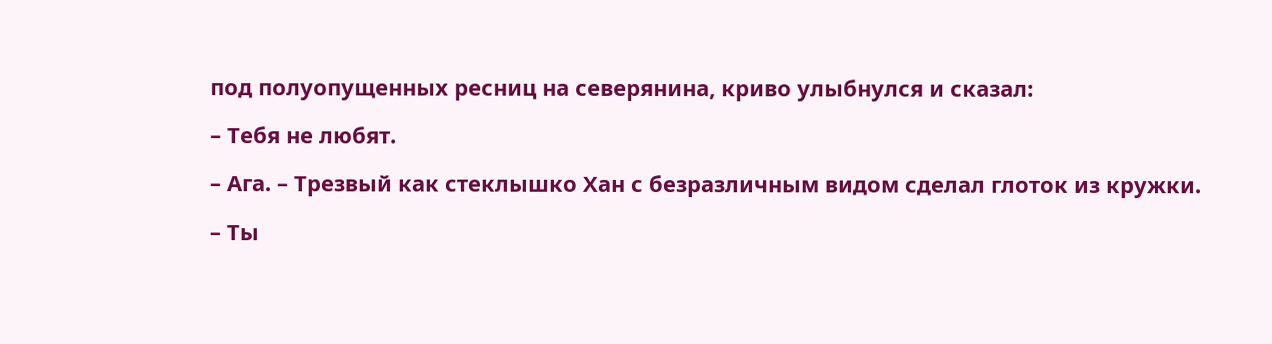под полуопущенных ресниц на северянина, криво улыбнулся и сказал:

– Тебя не любят.

– Ага. – Трезвый как стеклышко Хан с безразличным видом сделал глоток из кружки.

– Ты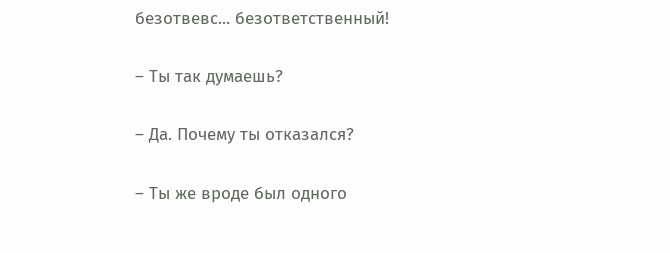безотвевс... безответственный!

– Ты так думаешь?

– Да. Почему ты отказался?

– Ты же вроде был одного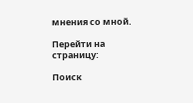мнения со мной.

Перейти на страницу:

Поиск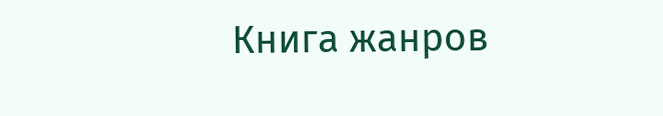Книга жанров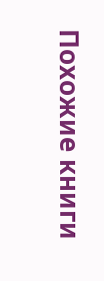Похожие книги